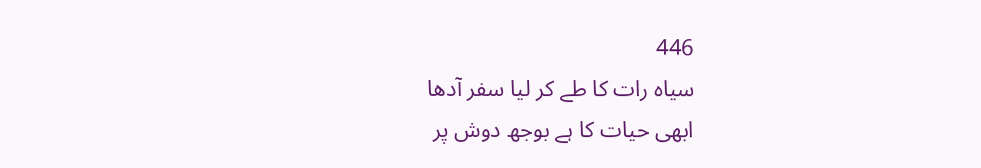446
سیاہ رات کا طے کر لیا سفر آدھا
ابھی حیات کا ہے بوجھ دوش پر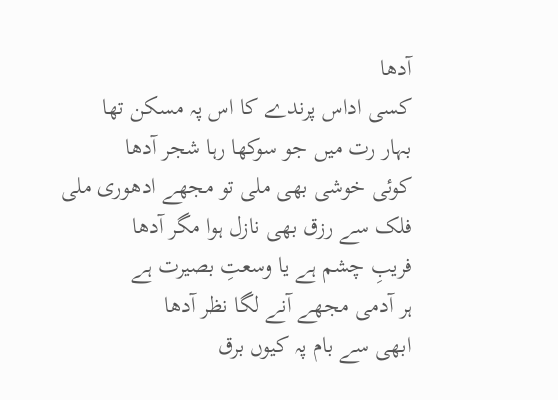آدھا
کسی اداس پرندے کا اس پہ مسکن تھا
بہار رت میں جو سوکھا رہا شجر آدھا
کوئی خوشی بھی ملی تو مجھے ادھوری ملی
فلک سے رزق بھی نازل ہوا مگر آدھا
فریبِ چشم ہے یا وسعتِ بصیرت ہے
ہر آدمی مجھے آنے لگا نظر آدھا
ابھی سے بام پہ کیوں برق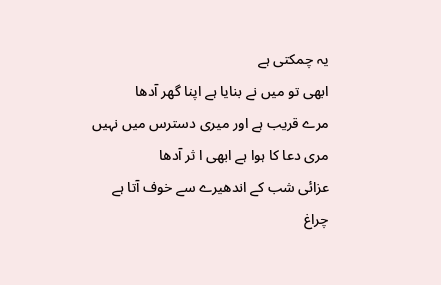یہ چمکتی ہے
ابھی تو میں نے بنایا ہے اپنا گھر آدھا
مرے قریب ہے اور میری دسترس میں نہیں
مری دعا کا ہوا ہے ابھی ا ثر آدھا
عزائی شب کے اندھیرے سے خوف آتا ہے
چراغ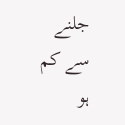جلنے سے کم ہو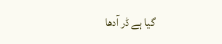گیا ہے ڈر آدھا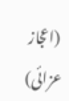(اعجاز عزائی)